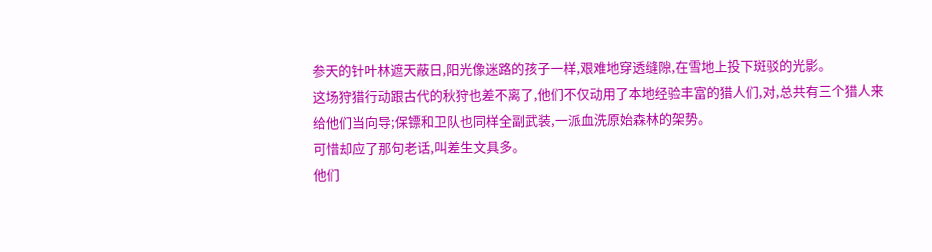参天的针叶林遮天蔽日,阳光像迷路的孩子一样,艰难地穿透缝隙,在雪地上投下斑驳的光影。
这场狩猎行动跟古代的秋狩也差不离了,他们不仅动用了本地经验丰富的猎人们,对,总共有三个猎人来给他们当向导;保镖和卫队也同样全副武装,一派血洗原始森林的架势。
可惜却应了那句老话,叫差生文具多。
他们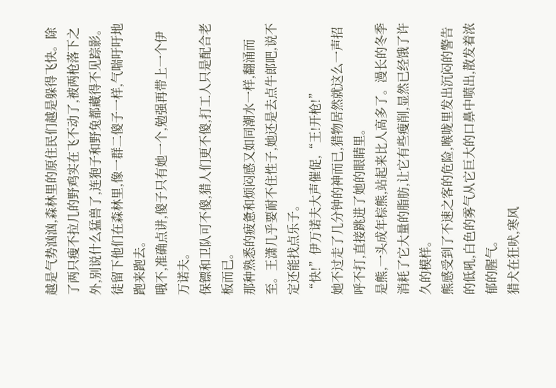越是气势汹汹,森林里的原住民们越是躲得飞快。除了两只瘦不拉几的野鸡实在飞不动了,被两枪落下之外,别说什么猛兽了,连狍子和野兔都藏得不见踪影。
徒留下他们在森林里,像一群二傻子一样,气喘吁吁地跑来跑去。
哦不,准确点讲,傻子只有她一个,勉强再带上一个伊万诺夫。
保镖和卫队可不傻,猎人们更不傻,打工人只是配合老板而已。
那种熟悉的疲惫和烦闷感又如同潮水一样,翻涌而至。王潇几乎要耐不住性子,她还是去点牛郎吧,说不定还能找点乐子。
“快!”伊万诺夫大声催促,“王!开枪!”
她不过走了几分钟的神而已,猎物居然就这么一声招呼不打,直接跳进了她的眼睛里。
是熊,一头成年棕熊,站起来比人高多了。漫长的冬季消耗了它大量的脂肪,让它有些瘦削,显然已经饿了许久的模样。
熊感受到了不速之客的危险,喉咙里发出沉闷的警告的低吼,白色的雾气从它巨大的口鼻中喷出,散发着浓郁的腥气。
猎犬在狂吠,寒风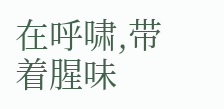在呼啸,带着腥味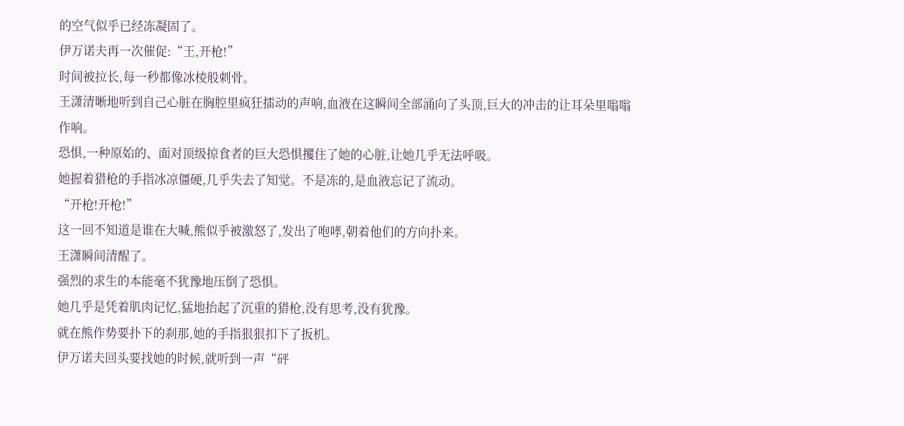的空气似乎已经冻凝固了。
伊万诺夫再一次催促:“王,开枪!”
时间被拉长,每一秒都像冰棱般刺骨。
王潇清晰地听到自己心脏在胸腔里疯狂擂动的声响,血液在这瞬间全部涌向了头顶,巨大的冲击的让耳朵里嗡嗡作响。
恐惧,一种原始的、面对顶级掠食者的巨大恐惧攫住了她的心脏,让她几乎无法呼吸。
她握着猎枪的手指冰凉僵硬,几乎失去了知觉。不是冻的,是血液忘记了流动。
“开枪!开枪!”
这一回不知道是谁在大喊,熊似乎被激怒了,发出了咆哮,朝着他们的方向扑来。
王潇瞬间清醒了。
强烈的求生的本能毫不犹豫地压倒了恐惧。
她几乎是凭着肌肉记忆,猛地抬起了沉重的猎枪,没有思考,没有犹豫。
就在熊作势要扑下的刹那,她的手指狠狠扣下了扳机。
伊万诺夫回头要找她的时候,就听到一声“砰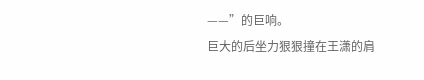——”的巨响。
巨大的后坐力狠狠撞在王潇的肩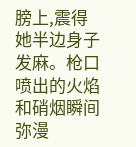膀上,震得她半边身子发麻。枪口喷出的火焰和硝烟瞬间弥漫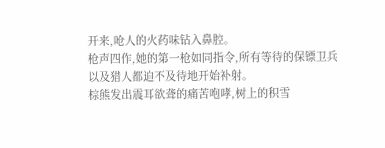开来,呛人的火药味钻入鼻腔。
枪声四作,她的第一枪如同指令,所有等待的保镖卫兵以及猎人都迫不及待地开始补射。
棕熊发出震耳欲聋的痛苦咆哮,树上的积雪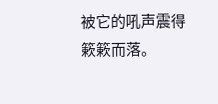被它的吼声震得簌簌而落。